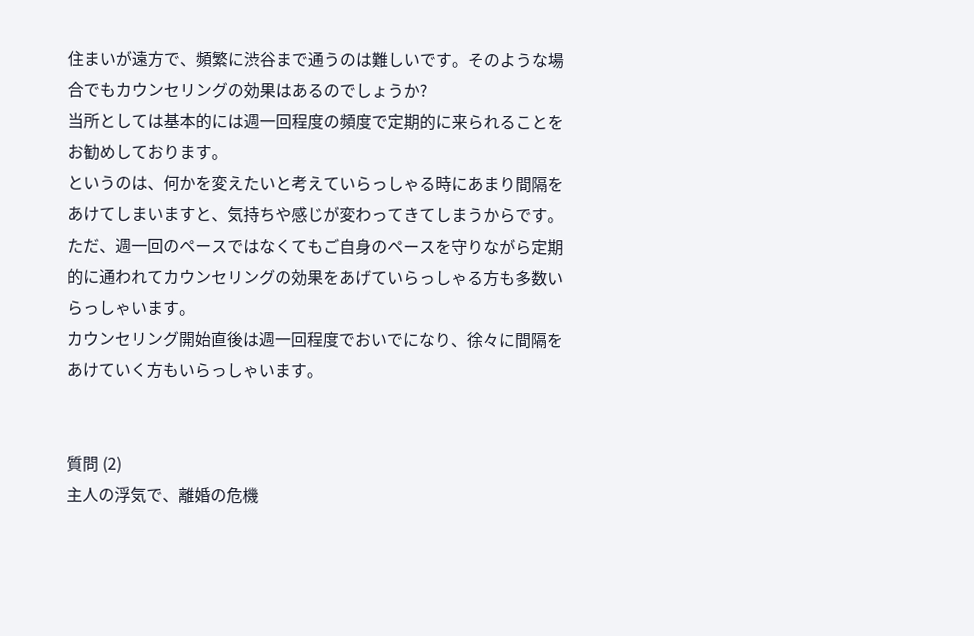住まいが遠方で、頻繁に渋谷まで通うのは難しいです。そのような場合でもカウンセリングの効果はあるのでしょうか?
当所としては基本的には週一回程度の頻度で定期的に来られることをお勧めしております。
というのは、何かを変えたいと考えていらっしゃる時にあまり間隔をあけてしまいますと、気持ちや感じが変わってきてしまうからです。
ただ、週一回のペースではなくてもご自身のペースを守りながら定期的に通われてカウンセリングの効果をあげていらっしゃる方も多数いらっしゃいます。
カウンセリング開始直後は週一回程度でおいでになり、徐々に間隔をあけていく方もいらっしゃいます。


質問 (2)
主人の浮気で、離婚の危機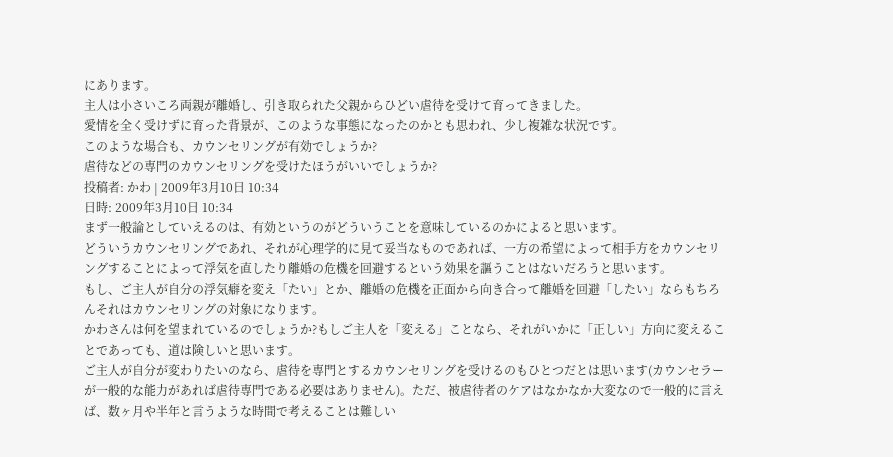にあります。
主人は小さいころ両親が離婚し、引き取られた父親からひどい虐待を受けて育ってきました。
愛情を全く受けずに育った背景が、このような事態になったのかとも思われ、少し複雑な状況です。
このような場合も、カウンセリングが有効でしょうか?
虐待などの専門のカウンセリングを受けたほうがいいでしょうか?
投稿者: かわ | 2009年3月10日 10:34
日時: 2009年3月10日 10:34
まず一般論としていえるのは、有効というのがどういうことを意味しているのかによると思います。
どういうカウンセリングであれ、それが心理学的に見て妥当なものであれば、一方の希望によって相手方をカウンセリングすることによって浮気を直したり離婚の危機を回避するという効果を謳うことはないだろうと思います。
もし、ご主人が自分の浮気癖を変え「たい」とか、離婚の危機を正面から向き合って離婚を回避「したい」ならもちろんそれはカウンセリングの対象になります。
かわさんは何を望まれているのでしょうか?もしご主人を「変える」ことなら、それがいかに「正しい」方向に変えることであっても、道は険しいと思います。
ご主人が自分が変わりたいのなら、虐待を専門とするカウンセリングを受けるのもひとつだとは思います(カウンセラーが一般的な能力があれば虐待専門である必要はありません)。ただ、被虐待者のケアはなかなか大変なので一般的に言えば、数ヶ月や半年と言うような時間で考えることは難しい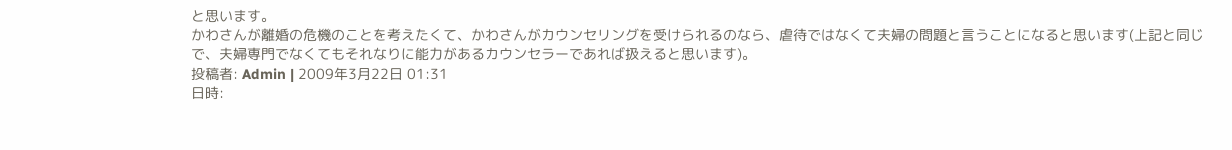と思います。
かわさんが離婚の危機のことを考えたくて、かわさんがカウンセリングを受けられるのなら、虐待ではなくて夫婦の問題と言うことになると思います(上記と同じで、夫婦専門でなくてもそれなりに能力があるカウンセラーであれば扱えると思います)。
投稿者: Admin | 2009年3月22日 01:31
日時: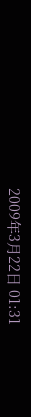2009年3月22日 01:31